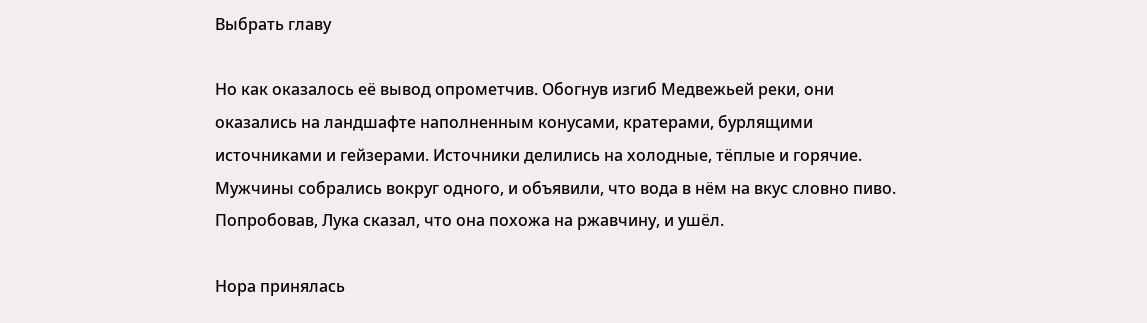Выбрать главу

Но как оказалось её вывод опрометчив. Обогнув изгиб Медвежьей реки, они оказались на ландшафте наполненным конусами, кратерами, бурлящими источниками и гейзерами. Источники делились на холодные, тёплые и горячие. Мужчины собрались вокруг одного, и объявили, что вода в нём на вкус словно пиво. Попробовав, Лука сказал, что она похожа на ржавчину, и ушёл.

Нора принялась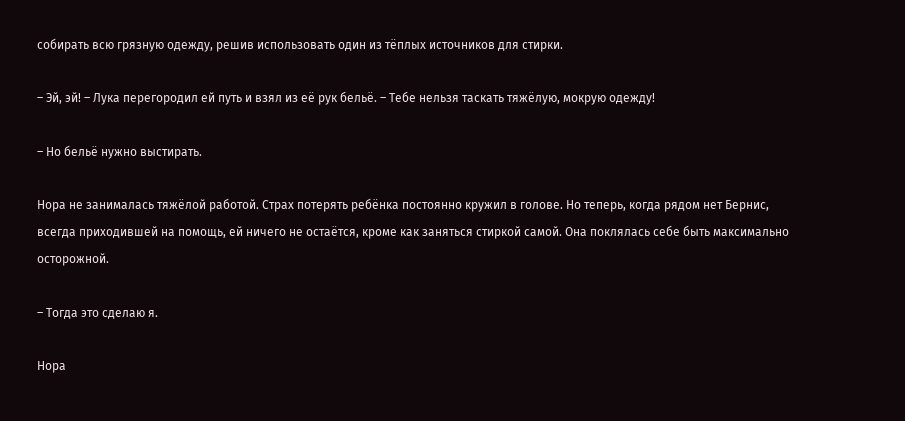собирать всю грязную одежду, решив использовать один из тёплых источников для стирки.

– Эй, эй! – Лука перегородил ей путь и взял из её рук бельё. – Тебе нельзя таскать тяжёлую, мокрую одежду!

– Но бельё нужно выстирать.

Нора не занималась тяжёлой работой. Страх потерять ребёнка постоянно кружил в голове. Но теперь, когда рядом нет Бернис, всегда приходившей на помощь, ей ничего не остаётся, кроме как заняться стиркой самой. Она поклялась себе быть максимально осторожной.

– Тогда это сделаю я.

Нора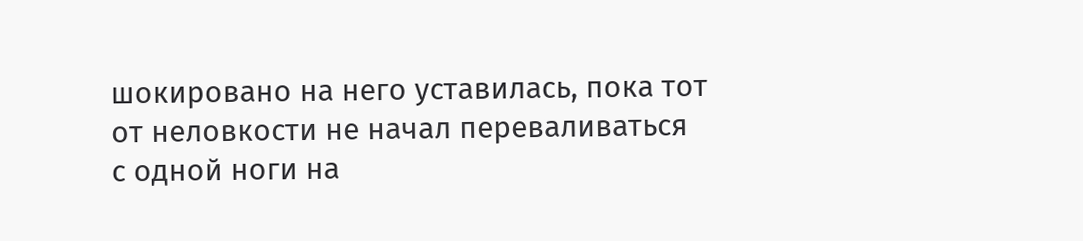шокировано на него уставилась, пока тот от неловкости не начал переваливаться с одной ноги на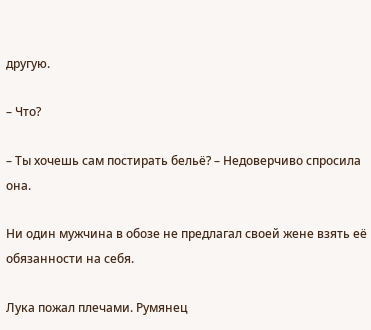другую.

– Что?

– Ты хочешь сам постирать бельё? – Недоверчиво спросила она.

Ни один мужчина в обозе не предлагал своей жене взять её обязанности на себя.

Лука пожал плечами. Румянец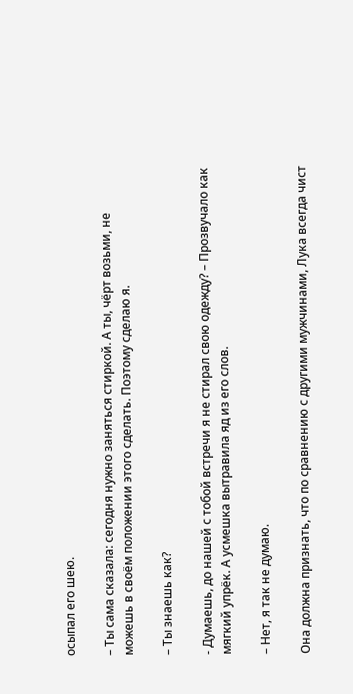осыпал его шею.

– Ты сама сказала: сегодня нужно заняться стиркой. А ты, чёрт возьми, не можешь в своём положении этого сделать. Поэтому сделаю я.

– Ты знаешь как?

- Думаешь, до нашей с тобой встречи я не стирал свою одежду? – Прозвучало как мягкий упрёк. А усмешка вытравила яд из его слов.

– Нет, я так не думаю.

Она должна признать, что по сравнению с другими мужчинами, Лука всегда чист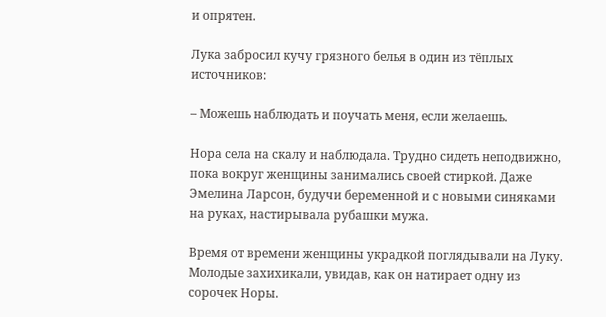и опрятен.

Лука забросил кучу грязного белья в один из тёплых источников:

– Можешь наблюдать и поучать меня, если желаешь.

Нора села на скалу и наблюдала. Трудно сидеть неподвижно, пока вокруг женщины занимались своей стиркой. Даже Эмелина Ларсон, будучи беременной и с новыми синяками на руках, настирывала рубашки мужа.

Время от времени женщины украдкой поглядывали на Луку. Молодые захихикали, увидав, как он натирает одну из сорочек Норы.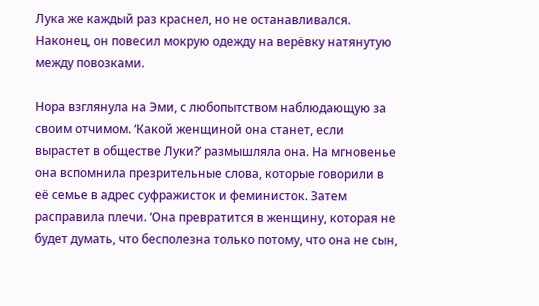Лука же каждый раз краснел, но не останавливался. Наконец, он повесил мокрую одежду на верёвку натянутую между повозками.

Нора взглянула на Эми, с любопытством наблюдающую за своим отчимом. ‘Какой женщиной она станет, если вырастет в обществе Луки?’ размышляла она. На мгновенье она вспомнила презрительные слова, которые говорили в её семье в адрес суфражисток и феминисток. Затем расправила плечи. ‘Она превратится в женщину, которая не будет думать, что бесполезна только потому, что она не сын,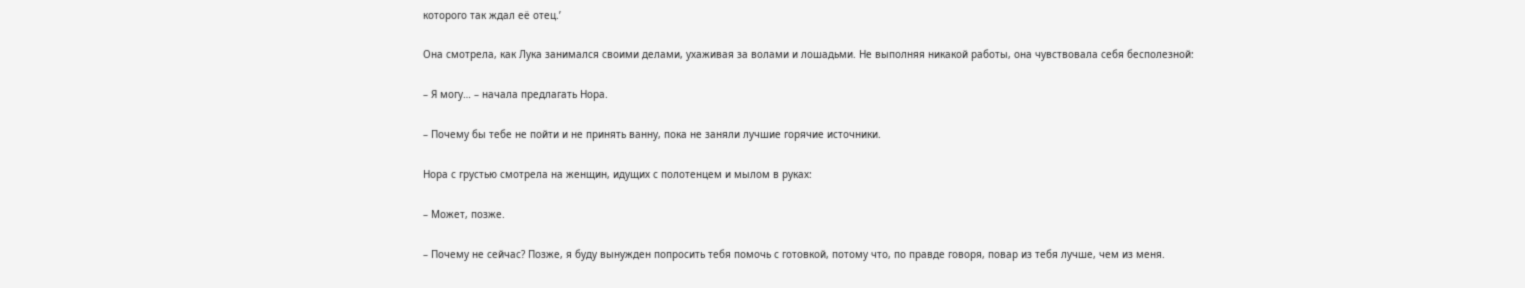которого так ждал её отец.’

Она смотрела, как Лука занимался своими делами, ухаживая за волами и лошадьми. Не выполняя никакой работы, она чувствовала себя бесполезной:

– Я могу… – начала предлагать Нора.

– Почему бы тебе не пойти и не принять ванну, пока не заняли лучшие горячие источники.

Нора с грустью смотрела на женщин, идущих с полотенцем и мылом в руках:

– Может, позже.

– Почему не сейчас? Позже, я буду вынужден попросить тебя помочь с готовкой, потому что, по правде говоря, повар из тебя лучше, чем из меня.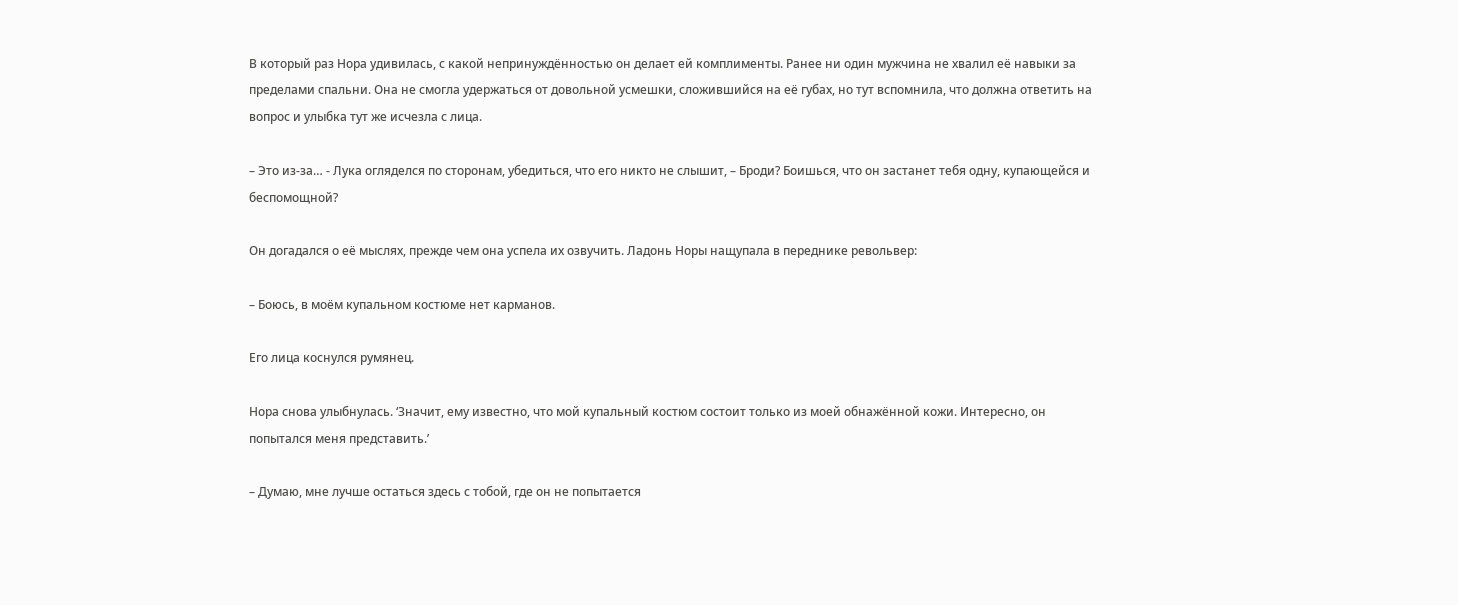В который раз Нора удивилась, с какой непринуждённостью он делает ей комплименты. Ранее ни один мужчина не хвалил её навыки за пределами спальни. Она не смогла удержаться от довольной усмешки, сложившийся на её губах, но тут вспомнила, что должна ответить на вопрос и улыбка тут же исчезла с лица.

– Это из-за… - Лука огляделся по сторонам, убедиться, что его никто не слышит, – Броди? Боишься, что он застанет тебя одну, купающейся и беспомощной?

Он догадался о её мыслях, прежде чем она успела их озвучить. Ладонь Норы нащупала в переднике револьвер:

– Боюсь, в моём купальном костюме нет карманов.

Его лица коснулся румянец.

Нора снова улыбнулась. ‘Значит, ему известно, что мой купальный костюм состоит только из моей обнажённой кожи. Интересно, он попытался меня представить.’

– Думаю, мне лучше остаться здесь с тобой, где он не попытается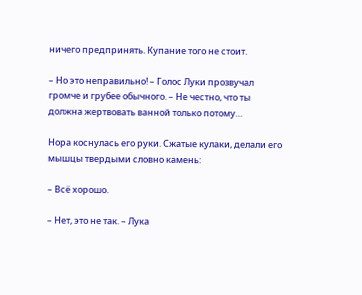ничего предпринять. Купание того не стоит.

– Но это неправильно! – Голос Луки прозвучал громче и грубее обычного. – Не честно, что ты должна жертвовать ванной только потому…

Нора коснулась его руки. Сжатые кулаки, делали его мышцы твердыми словно камень:

– Всё хорошо.

– Нет, это не так. – Лука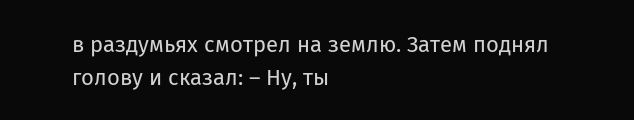в раздумьях смотрел на землю. Затем поднял голову и сказал: – Ну, ты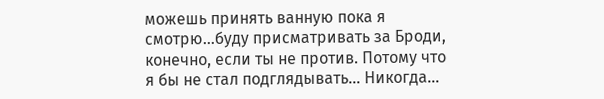можешь принять ванную пока я смотрю…буду присматривать за Броди, конечно, если ты не против. Потому что я бы не стал подглядывать… Никогда…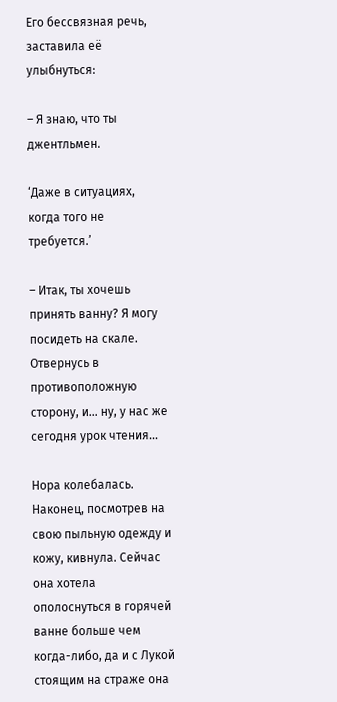Его бессвязная речь, заставила её улыбнуться:

– Я знаю, что ты джентльмен.

‘Даже в ситуациях, когда того не требуется.’

– Итак, ты хочешь принять ванну? Я могу посидеть на скале. Отвернусь в противоположную сторону, и… ну, у нас же сегодня урок чтения…

Нора колебалась. Наконец, посмотрев на свою пыльную одежду и кожу, кивнула. Сейчас она хотела ополоснуться в горячей ванне больше чем когда-либо, да и с Лукой стоящим на страже она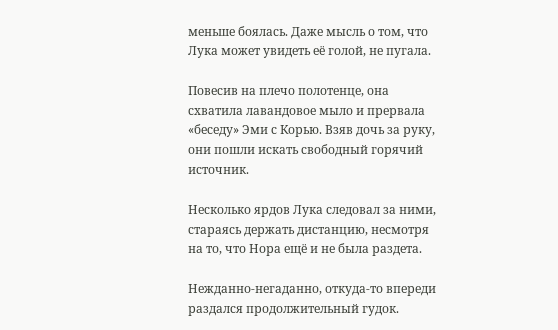меньше боялась. Даже мысль о том, что Лука может увидеть её голой, не пугала.

Повесив на плечо полотенце, она схватила лавандовое мыло и прервала «беседу» Эми с Корью. Взяв дочь за руку, они пошли искать свободный горячий источник.

Несколько ярдов Лука следовал за ними, стараясь держать дистанцию, несмотря на то, что Нора ещё и не была раздета.

Нежданно-негаданно, откуда-то впереди раздался продолжительный гудок.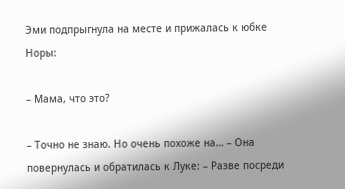Эми подпрыгнула на месте и прижалась к юбке Норы:

– Мама, что это?

– Точно не знаю. Но очень похоже на… – Она повернулась и обратилась к Луке: – Разве посреди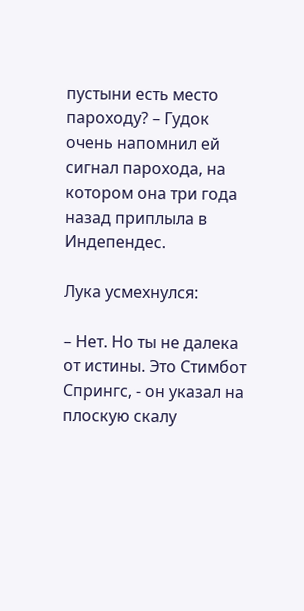пустыни есть место пароходу? – Гудок очень напомнил ей сигнал парохода, на котором она три года назад приплыла в Индепендес.

Лука усмехнулся:

– Нет. Но ты не далека от истины. Это Стимбот Спрингс, - он указал на плоскую скалу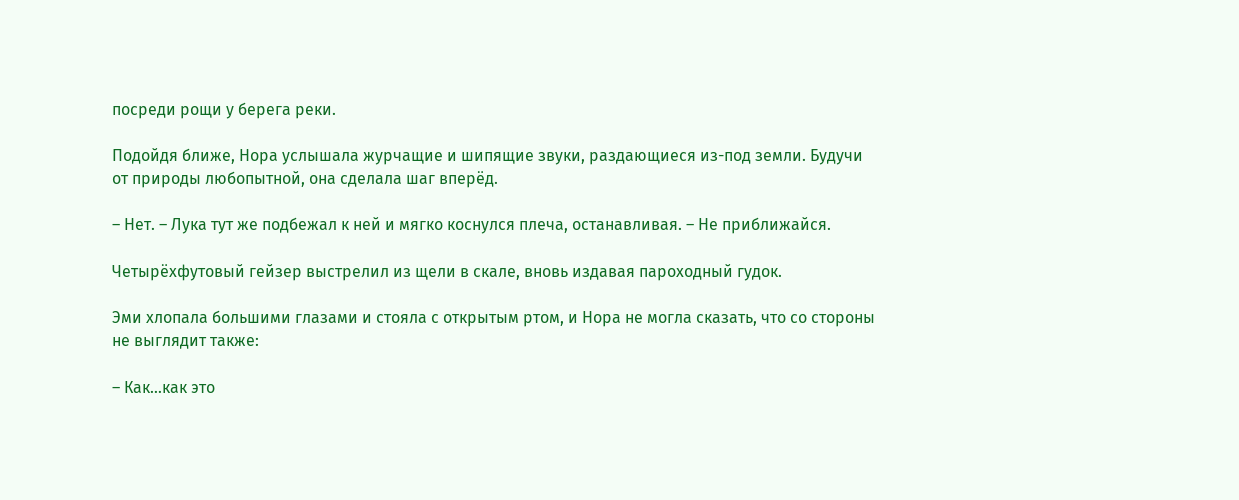посреди рощи у берега реки.

Подойдя ближе, Нора услышала журчащие и шипящие звуки, раздающиеся из-под земли. Будучи от природы любопытной, она сделала шаг вперёд.

– Нет. – Лука тут же подбежал к ней и мягко коснулся плеча, останавливая. – Не приближайся.

Четырёхфутовый гейзер выстрелил из щели в скале, вновь издавая пароходный гудок.

Эми хлопала большими глазами и стояла с открытым ртом, и Нора не могла сказать, что со стороны не выглядит также:

– Как…как это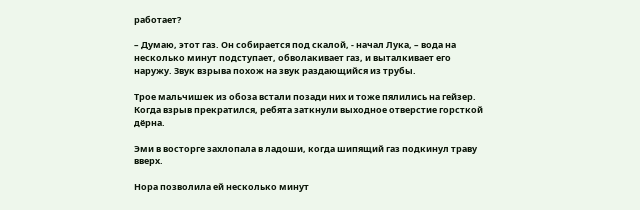работает?

– Думаю, этот газ. Он собирается под скалой, - начал Лука, – вода на несколько минут подступает, обволакивает газ, и выталкивает его наружу. Звук взрыва похож на звук раздающийся из трубы.

Трое мальчишек из обоза встали позади них и тоже пялились на гейзер. Когда взрыв прекратился, ребята заткнули выходное отверстие горсткой дёрна.

Эми в восторге захлопала в ладоши, когда шипящий газ подкинул траву вверх.

Нора позволила ей несколько минут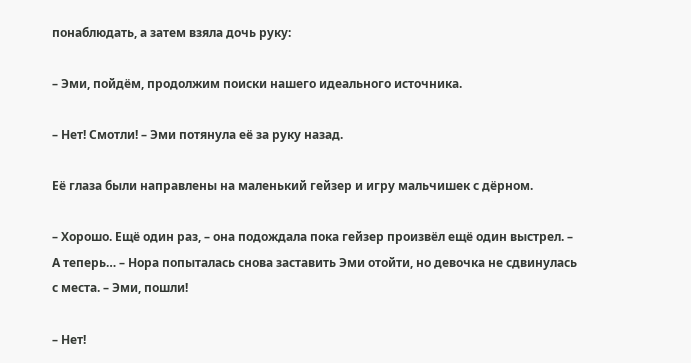понаблюдать, а затем взяла дочь руку:

– Эми, пойдём, продолжим поиски нашего идеального источника.

– Нет! Смотли! – Эми потянула её за руку назад.

Её глаза были направлены на маленький гейзер и игру мальчишек с дёрном.

– Хорошо. Ещё один раз, – она подождала пока гейзер произвёл ещё один выстрел. – А теперь… – Нора попыталась снова заставить Эми отойти, но девочка не сдвинулась с места. – Эми, пошли!

– Нет!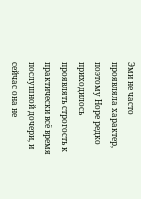Эми не часто проявляла характер, поэтому Норе редко приходилось проявлять строгость к практически всё время послушной дочери, и сейчас она не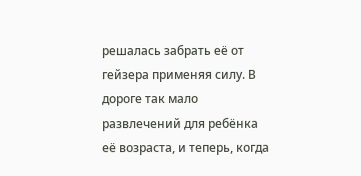решалась забрать её от гейзера применяя силу. В дороге так мало развлечений для ребёнка её возраста, и теперь, когда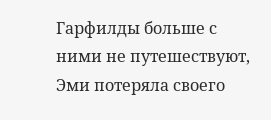Гарфилды больше с ними не путешествуют, Эми потеряла своего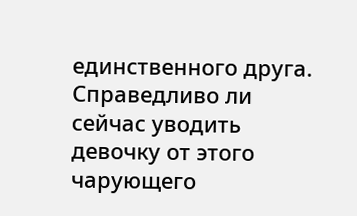единственного друга. Справедливо ли сейчас уводить девочку от этого чарующего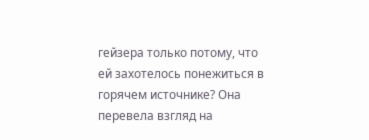гейзера только потому, что ей захотелось понежиться в горячем источнике? Она перевела взгляд на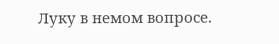Луку в немом вопросе.